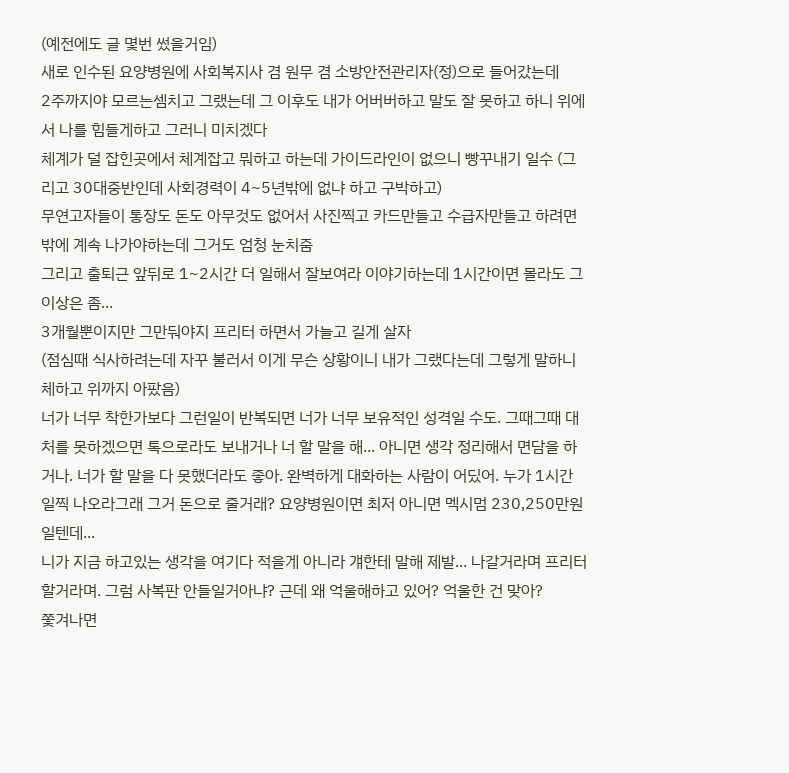(예전에도 글 몇번 썼을거임)
새로 인수된 요양병원에 사회복지사 겸 원무 겸 소방안전관리자(정)으로 들어갔는데
2주까지야 모르는셈치고 그랬는데 그 이후도 내가 어버버하고 말도 잘 못하고 하니 위에서 나를 힘들게하고 그러니 미치겠다
체계가 덜 잡힌곳에서 체계잡고 뭐하고 하는데 가이드라인이 없으니 빵꾸내기 일수 (그리고 30대중반인데 사회경력이 4~5년밖에 없냐 하고 구박하고)
무연고자들이 통장도 돈도 아무것도 없어서 사진찍고 카드만들고 수급자만들고 하려면 밖에 계속 나가야하는데 그거도 엄청 눈치줌
그리고 출퇴근 앞뒤로 1~2시간 더 일해서 잘보여라 이야기하는데 1시간이면 몰라도 그 이상은 좀...
3개월뿐이지만 그만둬야지 프리터 하면서 가늘고 길게 살자
(점심때 식사하려는데 자꾸 불러서 이게 무슨 상황이니 내가 그랬다는데 그렇게 말하니 체하고 위까지 아팠음)
너가 너무 착한가보다 그런일이 반복되면 너가 너무 보유적인 성격일 수도. 그때그때 대처를 못하겠으면 톡으로라도 보내거나 너 할 말을 해... 아니면 생각 정리해서 면담을 하거나. 너가 할 말을 다 못했더라도 좋아. 완벽하게 대화하는 사람이 어딨어. 누가 1시간 일찍 나오라그래 그거 돈으로 줄거래? 요양병원이면 최저 아니면 멕시멈 230,250만원일텐데...
니가 지금 하고있는 생각을 여기다 적을게 아니라 걔한테 말해 제발... 나갈거라며 프리터할거라며. 그럼 사복판 안들일거아냐? 근데 왜 억울해하고 있어? 억울한 건 맞아?
쫓겨나면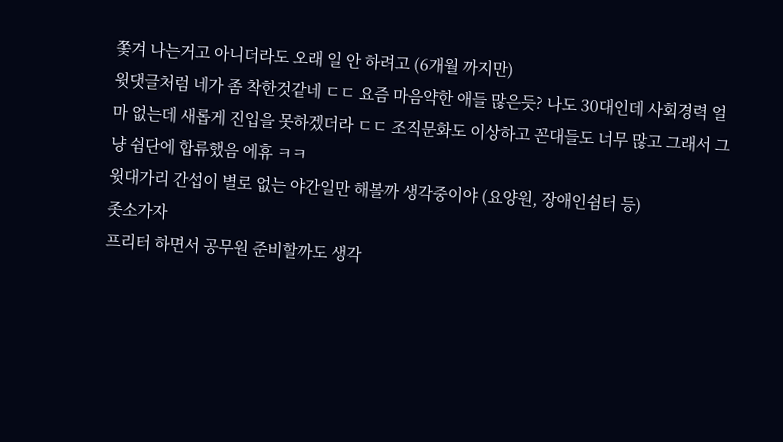쫓겨 나는거고 아니더라도 오래 일 안 하려고 (6개월 까지만)
윗댓글처럼 네가 좀 착한것같네 ㄷㄷ 요즘 마음약한 애들 많은듯? 나도 30대인데 사회경력 얼마 없는데 새롭게 진입을 못하겠더라 ㄷㄷ 조직문화도 이상하고 꼰대들도 너무 많고 그래서 그냥 쉼단에 합류했음 에휴 ㅋㅋ
윗대가리 간섭이 별로 없는 야간일만 해볼까 생각중이야 (요양원, 장애인쉼터 등)
좃소가자
프리터 하면서 공무원 준비할까도 생각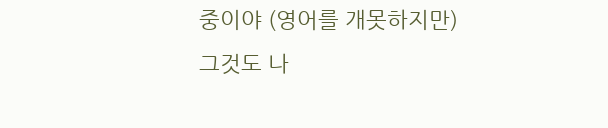중이야 (영어를 개못하지만)
그것도 나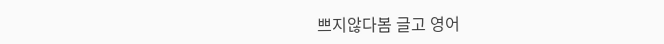쁘지않다봄 글고 영어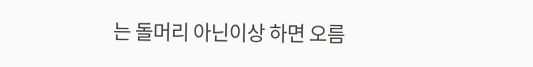는 돌머리 아닌이상 하면 오름